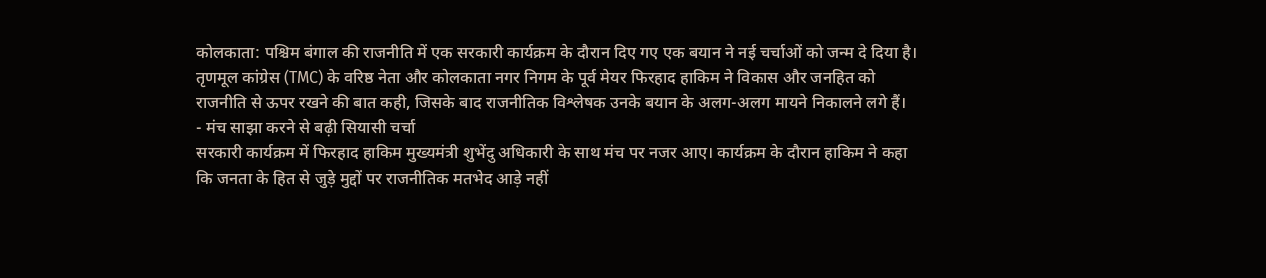कोलकाता: पश्चिम बंगाल की राजनीति में एक सरकारी कार्यक्रम के दौरान दिए गए एक बयान ने नई चर्चाओं को जन्म दे दिया है। तृणमूल कांग्रेस (TMC) के वरिष्ठ नेता और कोलकाता नगर निगम के पूर्व मेयर फिरहाद हाकिम ने विकास और जनहित को राजनीति से ऊपर रखने की बात कही, जिसके बाद राजनीतिक विश्लेषक उनके बयान के अलग-अलग मायने निकालने लगे हैं।
- मंच साझा करने से बढ़ी सियासी चर्चा
सरकारी कार्यक्रम में फिरहाद हाकिम मुख्यमंत्री शुभेंदु अधिकारी के साथ मंच पर नजर आए। कार्यक्रम के दौरान हाकिम ने कहा कि जनता के हित से जुड़े मुद्दों पर राजनीतिक मतभेद आड़े नहीं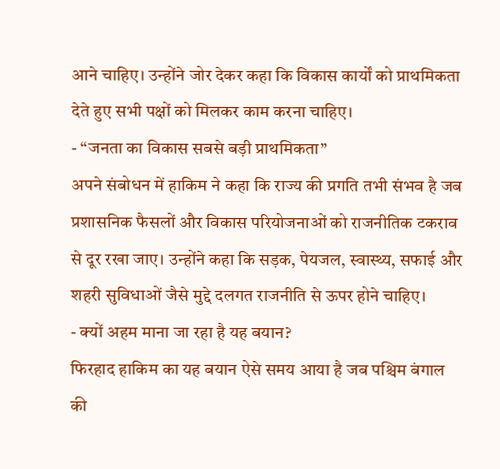आने चाहिए। उन्होंने जोर देकर कहा कि विकास कार्यों को प्राथमिकता देते हुए सभी पक्षों को मिलकर काम करना चाहिए।
- “जनता का विकास सबसे बड़ी प्राथमिकता”
अपने संबोधन में हाकिम ने कहा कि राज्य की प्रगति तभी संभव है जब प्रशासनिक फैसलों और विकास परियोजनाओं को राजनीतिक टकराव से दूर रखा जाए। उन्होंने कहा कि सड़क, पेयजल, स्वास्थ्य, सफाई और शहरी सुविधाओं जैसे मुद्दे दलगत राजनीति से ऊपर होने चाहिए।
- क्यों अहम माना जा रहा है यह बयान?
फिरहाद हाकिम का यह बयान ऐसे समय आया है जब पश्चिम बंगाल की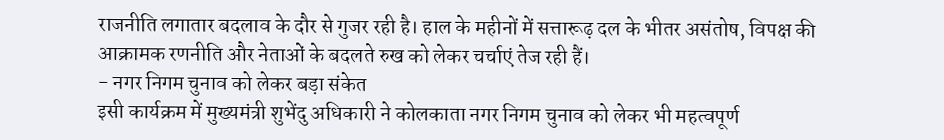राजनीति लगातार बदलाव के दौर से गुजर रही है। हाल के महीनों में सत्तारूढ़ दल के भीतर असंतोष, विपक्ष की आक्रामक रणनीति और नेताओं के बदलते रुख को लेकर चर्चाएं तेज रही हैं।
- नगर निगम चुनाव को लेकर बड़ा संकेत
इसी कार्यक्रम में मुख्यमंत्री शुभेंदु अधिकारी ने कोलकाता नगर निगम चुनाव को लेकर भी महत्वपूर्ण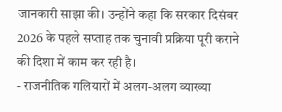जानकारी साझा की। उन्होंने कहा कि सरकार दिसंबर 2026 के पहले सप्ताह तक चुनावी प्रक्रिया पूरी कराने की दिशा में काम कर रही है।
- राजनीतिक गलियारों में अलग-अलग व्याख्या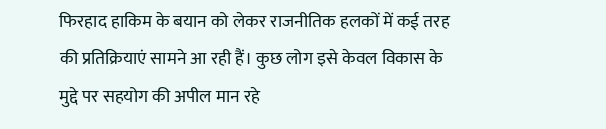फिरहाद हाकिम के बयान को लेकर राजनीतिक हलकों में कई तरह की प्रतिक्रियाएं सामने आ रही हैं। कुछ लोग इसे केवल विकास के मुद्दे पर सहयोग की अपील मान रहे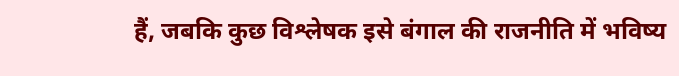हैं, जबकि कुछ विश्लेषक इसे बंगाल की राजनीति में भविष्य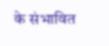के संभावित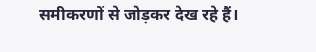समीकरणों से जोड़कर देख रहे हैं।